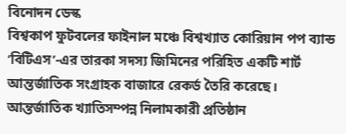বিনোদন ডেস্ক
বিশ্বকাপ ফুটবলের ফাইনাল মঞ্চে বিশ্বখ্যাত কোরিয়ান পপ ব্যান্ড ‘বিটিএস’-এর তারকা সদস্য জিমিনের পরিহিত একটি শার্ট আন্তর্জাতিক সংগ্রাহক বাজারে রেকর্ড তৈরি করেছে। আন্তর্জাতিক খ্যাতিসম্পন্ন নিলামকারী প্রতিষ্ঠান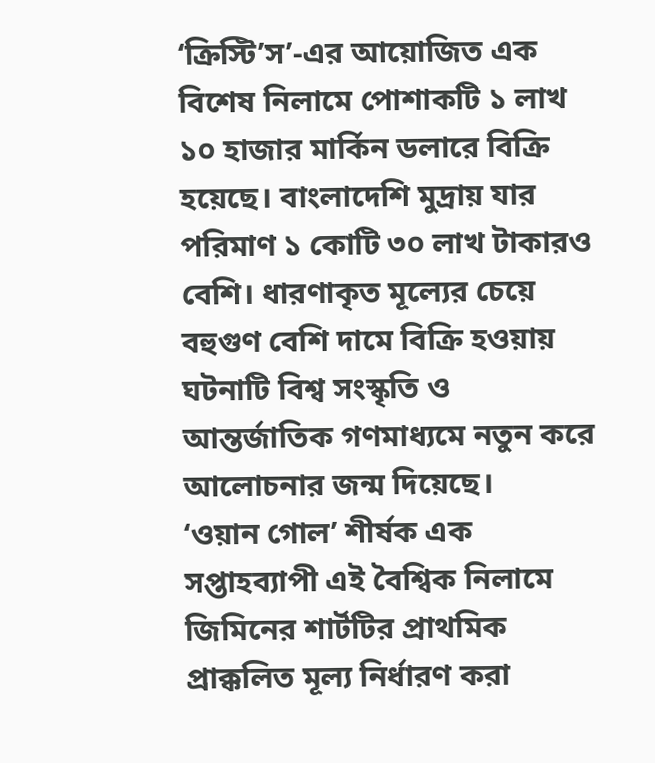‘ক্রিস্টি’স’-এর আয়োজিত এক বিশেষ নিলামে পোশাকটি ১ লাখ ১০ হাজার মার্কিন ডলারে বিক্রি হয়েছে। বাংলাদেশি মুদ্রায় যার পরিমাণ ১ কোটি ৩০ লাখ টাকারও বেশি। ধারণাকৃত মূল্যের চেয়ে বহুগুণ বেশি দামে বিক্রি হওয়ায় ঘটনাটি বিশ্ব সংস্কৃতি ও আন্তর্জাতিক গণমাধ্যমে নতুন করে আলোচনার জন্ম দিয়েছে।
‘ওয়ান গোল’ শীর্ষক এক সপ্তাহব্যাপী এই বৈশ্বিক নিলামে জিমিনের শার্টটির প্রাথমিক প্রাক্কলিত মূল্য নির্ধারণ করা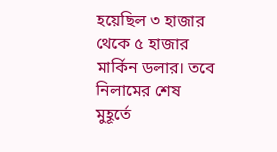হয়েছিল ৩ হাজার থেকে ৫ হাজার মার্কিন ডলার। তবে নিলামের শেষ মুহূর্তে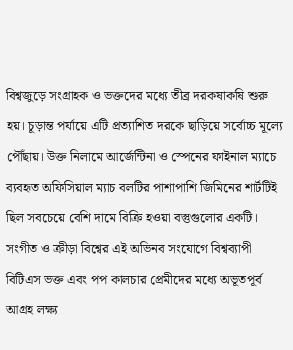বিশ্বজুড়ে সংগ্রাহক ও ভক্তদের মধ্যে তীব্র দরকষাকষি শুরু হয়। চূড়ান্ত পর্যায়ে এটি প্রত্যাশিত দরকে ছাড়িয়ে সর্বোচ্চ মূল্যে পৌঁছায়। উক্ত নিলামে আর্জেন্টিনা ও স্পেনের ফাইনাল ম্যাচে ব্যবহৃত অফিসিয়াল ম্যাচ বলটির পাশাপাশি জিমিনের শার্টটিই ছিল সবচেয়ে বেশি দামে বিক্রি হওয়া বস্তুগুলোর একটি।
সংগীত ও ক্রীড়া বিশ্বের এই অভিনব সংযোগে বিশ্বব্যাপী বিটিএস ভক্ত এবং পপ কালচার প্রেমীদের মধ্যে অভূতপূর্ব আগ্রহ লক্ষ্য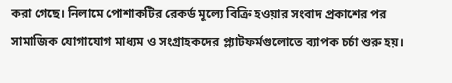করা গেছে। নিলামে পোশাকটির রেকর্ড মূল্যে বিক্রি হওয়ার সংবাদ প্রকাশের পর সামাজিক যোগাযোগ মাধ্যম ও সংগ্রাহকদের প্ল্যাটফর্মগুলোতে ব্যাপক চর্চা শুরু হয়।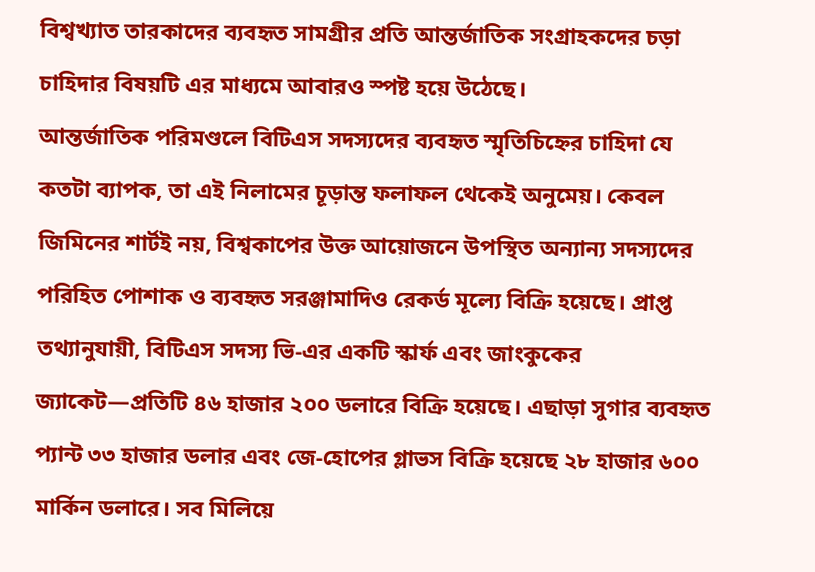বিশ্বখ্যাত তারকাদের ব্যবহৃত সামগ্রীর প্রতি আন্তর্জাতিক সংগ্রাহকদের চড়া চাহিদার বিষয়টি এর মাধ্যমে আবারও স্পষ্ট হয়ে উঠেছে।
আন্তর্জাতিক পরিমণ্ডলে বিটিএস সদস্যদের ব্যবহৃত স্মৃতিচিহ্নের চাহিদা যে কতটা ব্যাপক, তা এই নিলামের চূড়ান্ত ফলাফল থেকেই অনুমেয়। কেবল জিমিনের শার্টই নয়, বিশ্বকাপের উক্ত আয়োজনে উপস্থিত অন্যান্য সদস্যদের পরিহিত পোশাক ও ব্যবহৃত সরঞ্জামাদিও রেকর্ড মূল্যে বিক্রি হয়েছে। প্রাপ্ত তথ্যানুযায়ী, বিটিএস সদস্য ভি-এর একটি স্কার্ফ এবং জাংকুকের জ্যাকেট—প্রতিটি ৪৬ হাজার ২০০ ডলারে বিক্রি হয়েছে। এছাড়া সুগার ব্যবহৃত প্যান্ট ৩৩ হাজার ডলার এবং জে-হোপের গ্লাভস বিক্রি হয়েছে ২৮ হাজার ৬০০ মার্কিন ডলারে। সব মিলিয়ে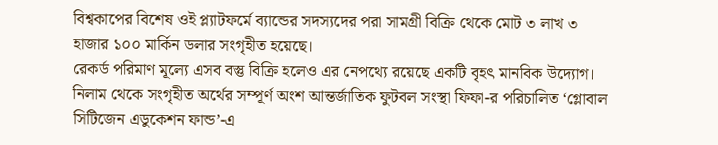বিশ্বকাপের বিশেষ ওই প্ল্যাটফর্মে ব্যান্ডের সদস্যদের পরা সামগ্রী বিক্রি থেকে মোট ৩ লাখ ৩ হাজার ১০০ মার্কিন ডলার সংগৃহীত হয়েছে।
রেকর্ড পরিমাণ মূল্যে এসব বস্তু বিক্রি হলেও এর নেপথ্যে রয়েছে একটি বৃহৎ মানবিক উদ্যোগ। নিলাম থেকে সংগৃহীত অর্থের সম্পূর্ণ অংশ আন্তর্জাতিক ফুটবল সংস্থা ফিফা-র পরিচালিত ‘গ্লোবাল সিটিজেন এডুকেশন ফান্ড’-এ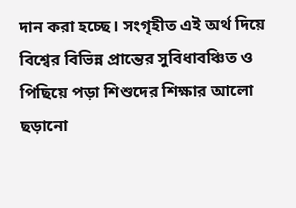দান করা হচ্ছে। সংগৃহীত এই অর্থ দিয়ে বিশ্বের বিভিন্ন প্রান্তের সুবিধাবঞ্চিত ও পিছিয়ে পড়া শিশুদের শিক্ষার আলো ছড়ানো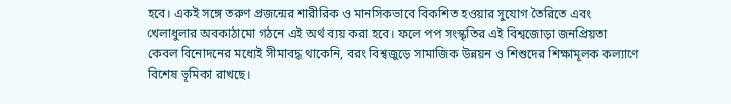হবে। একই সঙ্গে তরুণ প্রজন্মের শারীরিক ও মানসিকভাবে বিকশিত হওয়ার সুযোগ তৈরিতে এবং খেলাধুলার অবকাঠামো গঠনে এই অর্থ ব্যয় করা হবে। ফলে পপ সংস্কৃতির এই বিশ্বজোড়া জনপ্রিয়তা কেবল বিনোদনের মধ্যেই সীমাবদ্ধ থাকেনি, বরং বিশ্বজুড়ে সামাজিক উন্নয়ন ও শিশুদের শিক্ষামূলক কল্যাণে বিশেষ ভূমিকা রাখছে।